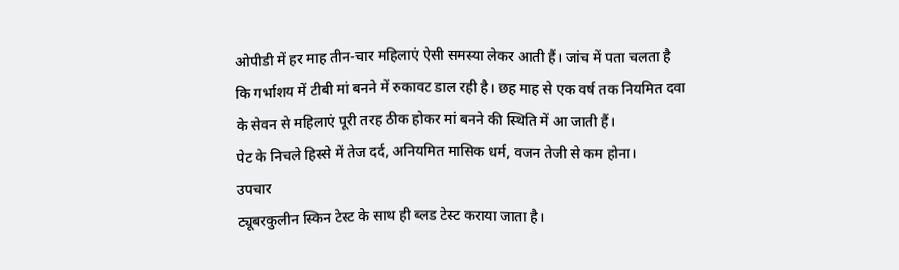ओपीडी में हर माह तीन-चार महिलाएं ऐसी समस्या लेकर आती हैं। जांच में पता चलता है कि गर्भाशय में टीबी मां बनने में रुकावट डाल रही है। छह माह से एक वर्ष तक नियमित दवा के सेवन से महिलाएं पूरी तरह ठीक होकर मां बनने की स्थिति में आ जाती हैं।
पेट के निचले हिस्से में तेज दर्द, अनियमित मासिक धर्म, वजन तेजी से कम होना।
उपचार
ट्यूबरकुलीन स्किन टेस्ट के साथ ही ब्लड टेस्ट कराया जाता है।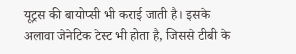यूट्रस की बायोप्सी भी कराई जाती है। इसके अलावा जेनेटिक टेस्ट भी होता है, जिससे टीबी के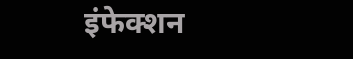इंफेक्शन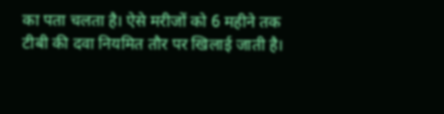का पता चलता है। ऐसे मरीजों को 6 महीने तक टीबी की दवा नियमित तौर पर खिलाई जाती है।